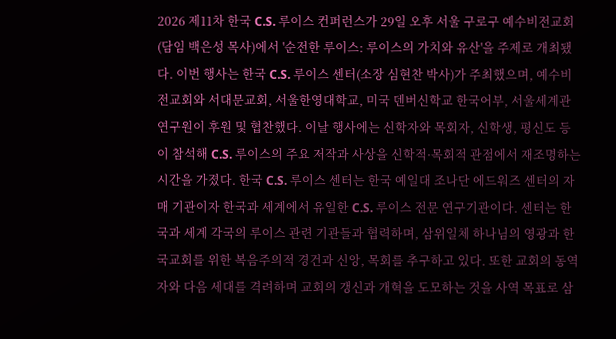2026 제11차 한국 C.S. 루이스 컨퍼런스가 29일 오후 서울 구로구 예수비전교회(담임 백은성 목사)에서 '순전한 루이스: 루이스의 가치와 유산'을 주제로 개최됐다. 이번 행사는 한국 C.S. 루이스 센터(소장 심현찬 박사)가 주최했으며, 예수비전교회와 서대문교회, 서울한영대학교, 미국 덴버신학교 한국어부, 서울세계관연구원이 후원 및 협찬했다. 이날 행사에는 신학자와 목회자, 신학생, 평신도 등이 참석해 C.S. 루이스의 주요 저작과 사상을 신학적·목회적 관점에서 재조명하는 시간을 가졌다. 한국 C.S. 루이스 센터는 한국 예일대 조나단 에드워즈 센터의 자매 기관이자 한국과 세계에서 유일한 C.S. 루이스 전문 연구기관이다. 센터는 한국과 세계 각국의 루이스 관련 기관들과 협력하며, 삼위일체 하나님의 영광과 한국교회를 위한 복음주의적 경건과 신앙, 목회를 추구하고 있다. 또한 교회의 동역자와 다음 세대를 격려하며 교회의 갱신과 개혁을 도모하는 것을 사역 목표로 삼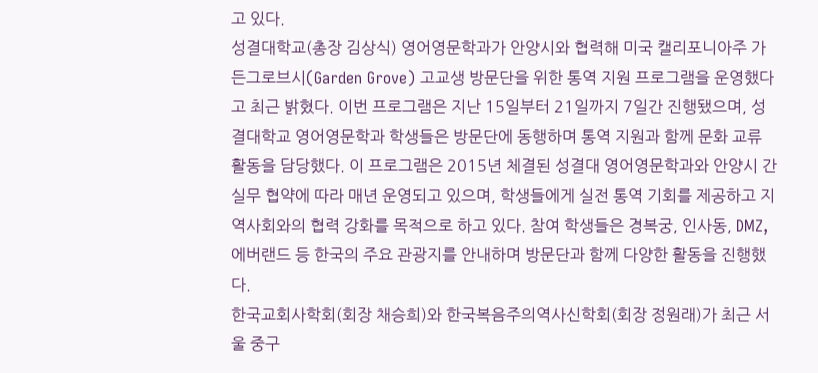고 있다.
성결대학교(총장 김상식) 영어영문학과가 안양시와 협력해 미국 캘리포니아주 가든그로브시(Garden Grove) 고교생 방문단을 위한 통역 지원 프로그램을 운영했다고 최근 밝혔다. 이번 프로그램은 지난 15일부터 21일까지 7일간 진행됐으며, 성결대학교 영어영문학과 학생들은 방문단에 동행하며 통역 지원과 함께 문화 교류 활동을 담당했다. 이 프로그램은 2015년 체결된 성결대 영어영문학과와 안양시 간 실무 협약에 따라 매년 운영되고 있으며, 학생들에게 실전 통역 기회를 제공하고 지역사회와의 협력 강화를 목적으로 하고 있다. 참여 학생들은 경복궁, 인사동, DMZ, 에버랜드 등 한국의 주요 관광지를 안내하며 방문단과 함께 다양한 활동을 진행했다.
한국교회사학회(회장 채승희)와 한국복음주의역사신학회(회장 정원래)가 최근 서울 중구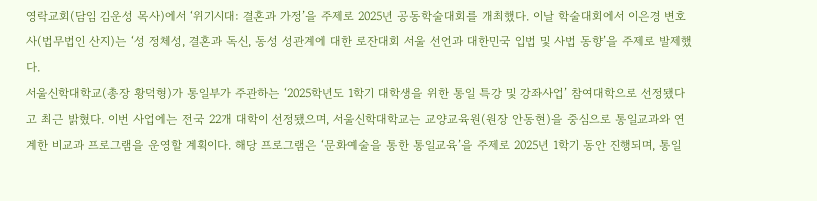영락교회(담임 김운성 목사)에서 ‘위기시대: 결혼과 가정’을 주제로 2025년 공동학술대회를 개최했다. 이날 학술대회에서 이은경 변호사(법무법인 산지)는 ‘성 정체성, 결혼과 독신, 동성 성관계에 대한 로잔대회 서울 선언과 대한민국 입법 및 사법 동향’을 주제로 발제했다.
서울신학대학교(총장 황덕형)가 통일부가 주관하는 ‘2025학년도 1학기 대학생을 위한 통일 특강 및 강좌사업’ 참여대학으로 선정됐다고 최근 밝혔다. 이번 사업에는 전국 22개 대학이 선정됐으며, 서울신학대학교는 교양교육원(원장 안동현)을 중심으로 통일교과와 연계한 비교과 프로그램을 운영할 계획이다. 해당 프로그램은 ‘문화예술을 통한 통일교육’을 주제로 2025년 1학기 동안 진행되며, 통일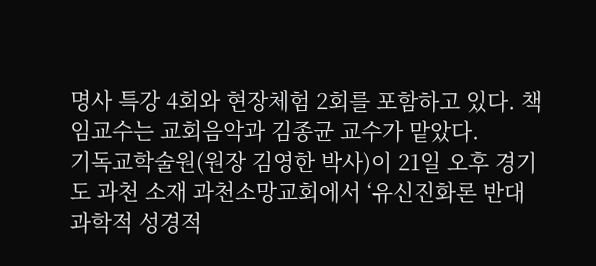명사 특강 4회와 현장체험 2회를 포함하고 있다. 책임교수는 교회음악과 김종균 교수가 맡았다.
기독교학술원(원장 김영한 박사)이 21일 오후 경기도 과천 소재 과천소망교회에서 ‘유신진화론 반대 과학적 성경적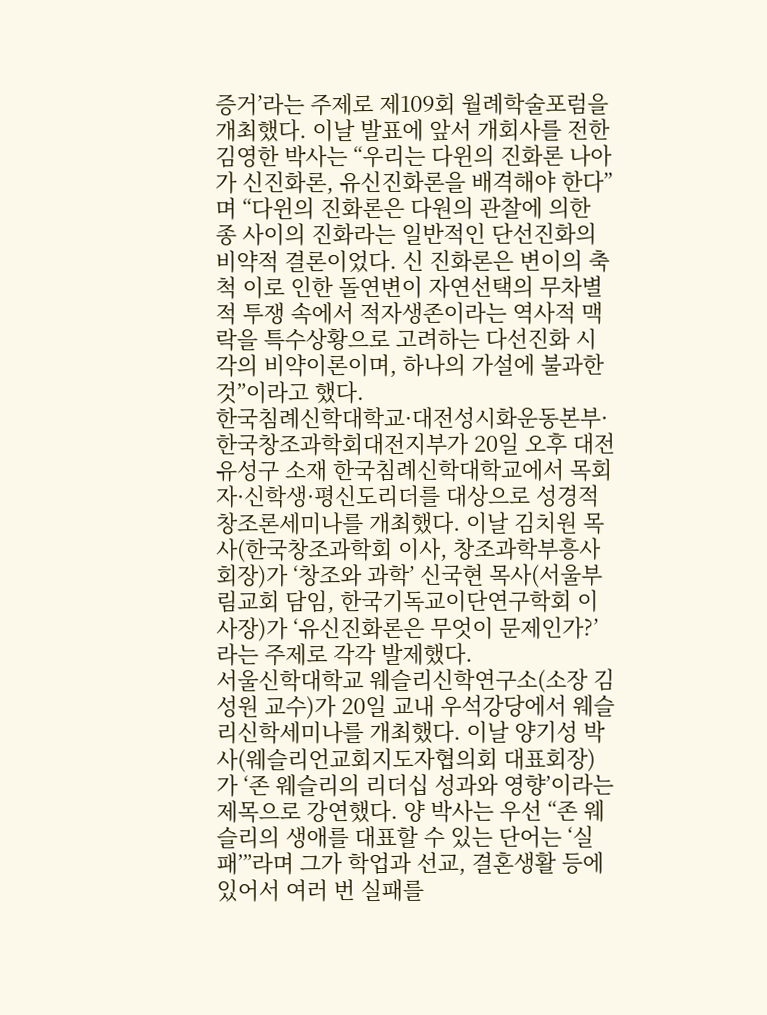증거’라는 주제로 제109회 월례학술포럼을 개최했다. 이날 발표에 앞서 개회사를 전한 김영한 박사는 “우리는 다윈의 진화론 나아가 신진화론, 유신진화론을 배격해야 한다”며 “다윈의 진화론은 다원의 관찰에 의한 종 사이의 진화라는 일반적인 단선진화의 비약적 결론이었다. 신 진화론은 변이의 축척 이로 인한 돌연변이 자연선택의 무차별적 투쟁 속에서 적자생존이라는 역사적 맥락을 특수상황으로 고려하는 다선진화 시각의 비약이론이며, 하나의 가설에 불과한 것”이라고 했다.
한국침례신학대학교·대전성시화운동본부·한국창조과학회대전지부가 20일 오후 대전 유성구 소재 한국침례신학대학교에서 목회자·신학생·평신도리더를 대상으로 성경적창조론세미나를 개최했다. 이날 김치원 목사(한국창조과학회 이사, 창조과학부흥사회장)가 ‘창조와 과학’ 신국현 목사(서울부림교회 담임, 한국기독교이단연구학회 이사장)가 ‘유신진화론은 무엇이 문제인가?’라는 주제로 각각 발제했다.
서울신학대학교 웨슬리신학연구소(소장 김성원 교수)가 20일 교내 우석강당에서 웨슬리신학세미나를 개최했다. 이날 양기성 박사(웨슬리언교회지도자협의회 대표회장)가 ‘존 웨슬리의 리더십 성과와 영향’이라는 제목으로 강연했다. 양 박사는 우선 “존 웨슬리의 생애를 대표할 수 있는 단어는 ‘실패’”라며 그가 학업과 선교, 결혼생활 등에 있어서 여러 번 실패를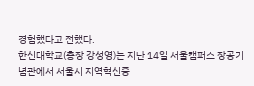경험했다고 전했다.
한신대학교(총장 강성영)는 지난 14일 서울캠퍼스 장공기념관에서 서울시 지역혁신중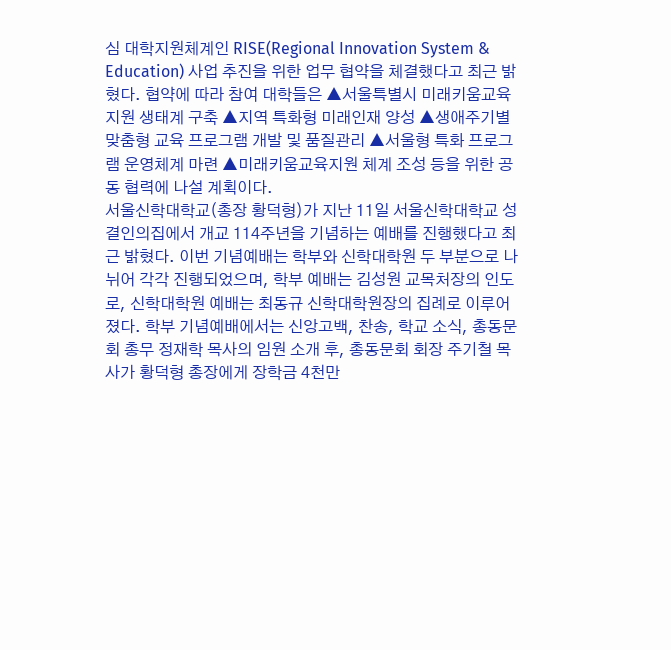심 대학지원체계인 RISE(Regional Innovation System & Education) 사업 추진을 위한 업무 협약을 체결했다고 최근 밝혔다. 협약에 따라 참여 대학들은 ▲서울특별시 미래키움교육지원 생태계 구축 ▲지역 특화형 미래인재 양성 ▲생애주기별 맞춤형 교육 프로그램 개발 및 품질관리 ▲서울형 특화 프로그램 운영체계 마련 ▲미래키움교육지원 체계 조성 등을 위한 공동 협력에 나설 계획이다.
서울신학대학교(총장 황덕형)가 지난 11일 서울신학대학교 성결인의집에서 개교 114주년을 기념하는 예배를 진행했다고 최근 밝혔다. 이번 기념예배는 학부와 신학대학원 두 부분으로 나뉘어 각각 진행되었으며, 학부 예배는 김성원 교목처장의 인도로, 신학대학원 예배는 최동규 신학대학원장의 집례로 이루어졌다. 학부 기념예배에서는 신앙고백, 찬송, 학교 소식, 총동문회 총무 정재학 목사의 임원 소개 후, 총동문회 회장 주기철 목사가 황덕형 총장에게 장학금 4천만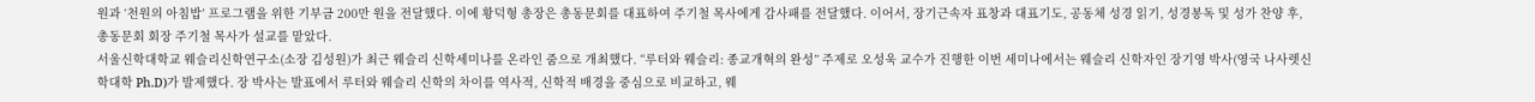원과 ‘천원의 아침밥’ 프로그램을 위한 기부금 200만 원을 전달했다. 이에 황덕형 총장은 총동문회를 대표하여 주기철 목사에게 감사패를 전달했다. 이어서, 장기근속자 표창과 대표기도, 공동체 성경 읽기, 성경봉독 및 성가 찬양 후, 총동문회 회장 주기철 목사가 설교를 맡았다.
서울신학대학교 웨슬리신학연구소(소장 김성원)가 최근 웨슬리 신학세미나를 온라인 줌으로 개최했다. “루터와 웨슬리: 종교개혁의 완성” 주제로 오성욱 교수가 진행한 이번 세미나에서는 웨슬리 신학자인 장기영 박사(영국 나사렛신학대학 Ph.D)가 발제했다. 장 박사는 발표에서 루터와 웨슬리 신학의 차이를 역사적, 신학적 배경을 중심으로 비교하고, 웨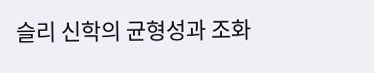슬리 신학의 균형성과 조화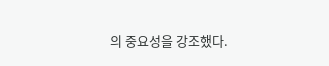의 중요성을 강조했다.